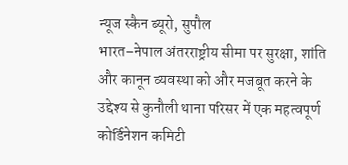न्यूज स्कैन ब्यूरो, सुपौल
भारत–नेपाल अंतरराष्ट्रीय सीमा पर सुरक्षा, शांति और कानून व्यवस्था को और मजबूत करने के उद्देश्य से कुनौली थाना परिसर में एक महत्वपूर्ण कोर्डिनेशन कमिटी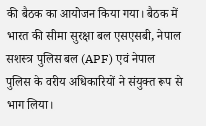की बैठक का आयोजन किया गया। बैठक में भारत की सीमा सुरक्षा बल एसएसबी, नेपाल सशस्त्र पुलिस बल (APF) एवं नेपाल पुलिस के वरीय अधिकारियों ने संयुक्त रूप से भाग लिया।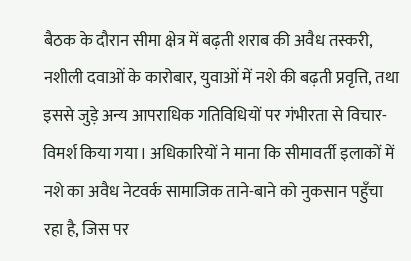बैठक के दौरान सीमा क्षेत्र में बढ़ती शराब की अवैध तस्करी, नशीली दवाओं के कारोबार, युवाओं में नशे की बढ़ती प्रवृत्ति, तथा इससे जुड़े अन्य आपराधिक गतिविधियों पर गंभीरता से विचार-विमर्श किया गया। अधिकारियों ने माना कि सीमावर्ती इलाकों में नशे का अवैध नेटवर्क सामाजिक ताने-बाने को नुकसान पहुँचा रहा है, जिस पर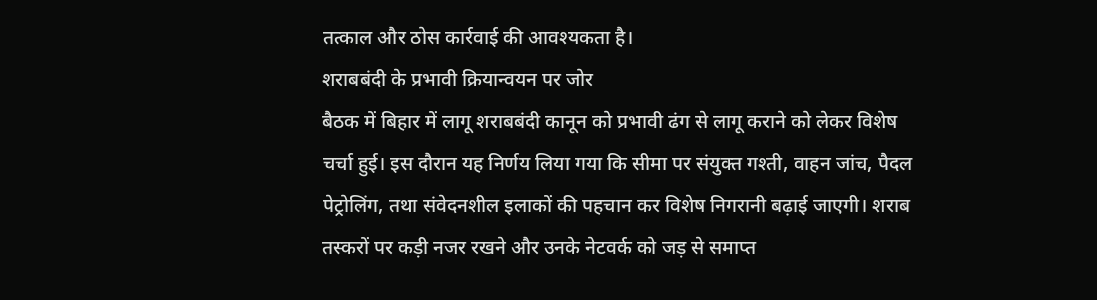तत्काल और ठोस कार्रवाई की आवश्यकता है।
शराबबंदी के प्रभावी क्रियान्वयन पर जोर
बैठक में बिहार में लागू शराबबंदी कानून को प्रभावी ढंग से लागू कराने को लेकर विशेष चर्चा हुई। इस दौरान यह निर्णय लिया गया कि सीमा पर संयुक्त गश्ती, वाहन जांच, पैदल पेट्रोलिंग, तथा संवेदनशील इलाकों की पहचान कर विशेष निगरानी बढ़ाई जाएगी। शराब तस्करों पर कड़ी नजर रखने और उनके नेटवर्क को जड़ से समाप्त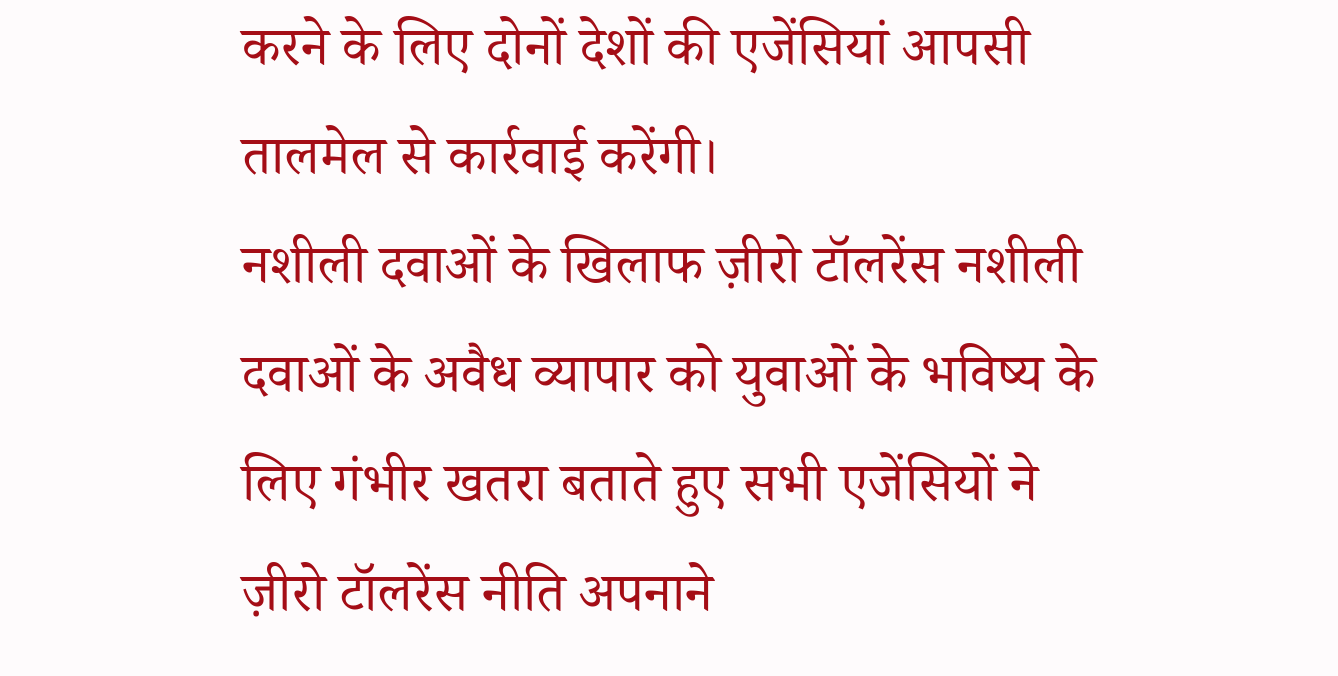करने के लिए दोनों देशों की एजेंसियां आपसी तालमेल से कार्रवाई करेंगी।
नशीली दवाओं के खिलाफ ज़ीरो टॉलरेंस नशीली दवाओं के अवैध व्यापार को युवाओं के भविष्य के लिए गंभीर खतरा बताते हुए सभी एजेंसियों ने ज़ीरो टॉलरेंस नीति अपनाने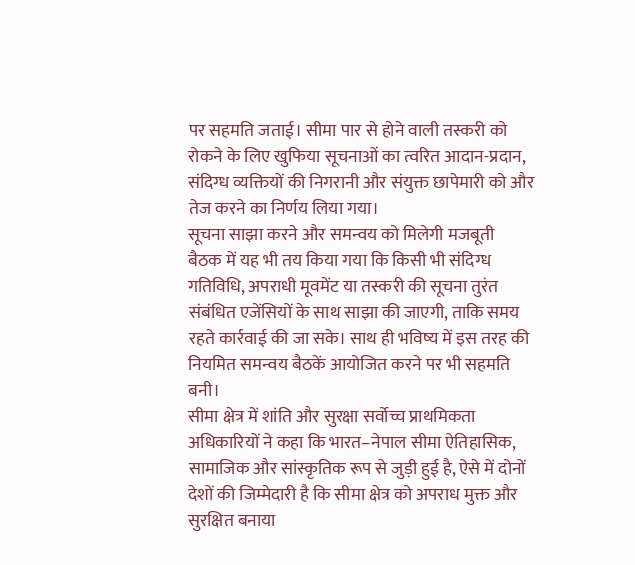पर सहमति जताई। सीमा पार से होने वाली तस्करी को रोकने के लिए खुफिया सूचनाओं का त्वरित आदान-प्रदान, संदिग्ध व्यक्तियों की निगरानी और संयुक्त छापेमारी को और तेज करने का निर्णय लिया गया।
सूचना साझा करने और समन्वय को मिलेगी मजबूती
बैठक में यह भी तय किया गया कि किसी भी संदिग्ध गतिविधि, अपराधी मूवमेंट या तस्करी की सूचना तुरंत संबंधित एजेंसियों के साथ साझा की जाएगी, ताकि समय रहते कार्रवाई की जा सके। साथ ही भविष्य में इस तरह की नियमित समन्वय बैठकें आयोजित करने पर भी सहमति बनी।
सीमा क्षेत्र में शांति और सुरक्षा सर्वोच्च प्राथमिकता अधिकारियों ने कहा कि भारत–नेपाल सीमा ऐतिहासिक, सामाजिक और सांस्कृतिक रूप से जुड़ी हुई है, ऐसे में दोनों देशों की जिम्मेदारी है कि सीमा क्षेत्र को अपराध मुक्त और सुरक्षित बनाया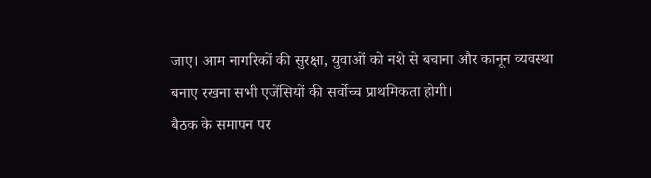जाए। आम नागरिकों की सुरक्षा, युवाओं को नशे से बचाना और कानून व्यवस्था बनाए रखना सभी एजेंसियों की सर्वोच्च प्राथमिकता होगी।
बैठक के समापन पर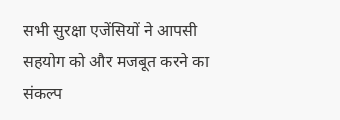सभी सुरक्षा एजेंसियों ने आपसी सहयोग को और मजबूत करने का संकल्प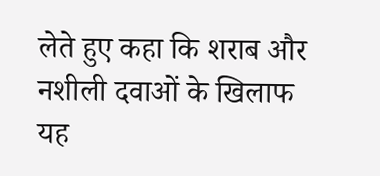लेते हुए कहा कि शराब और नशीली दवाओं के खिलाफ यह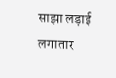साझा लड़ाई लगातार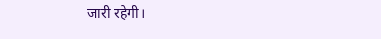जारी रहेगी।